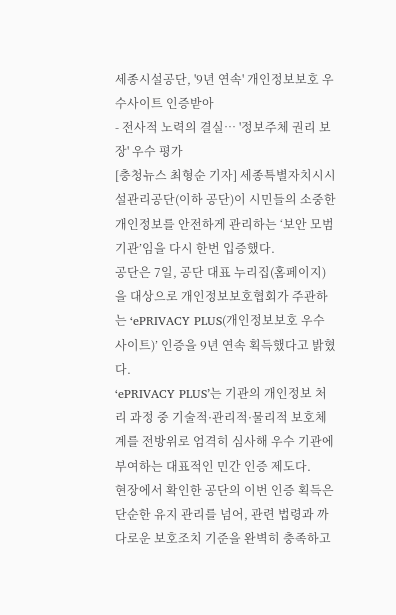세종시설공단, '9년 연속' 개인정보보호 우수사이트 인증받아
- 전사적 노력의 결실… '정보주체 권리 보장' 우수 평가
[충청뉴스 최형순 기자] 세종특별자치시시설관리공단(이하 공단)이 시민들의 소중한 개인정보를 안전하게 관리하는 ‘보안 모범 기관’임을 다시 한번 입증했다.
공단은 7일, 공단 대표 누리집(홈페이지)을 대상으로 개인정보보호협회가 주관하는 ‘ePRIVACY PLUS(개인정보보호 우수사이트)’ 인증을 9년 연속 획득했다고 밝혔다.
‘ePRIVACY PLUS’는 기관의 개인정보 처리 과정 중 기술적·관리적·물리적 보호체계를 전방위로 엄격히 심사해 우수 기관에 부여하는 대표적인 민간 인증 제도다.
현장에서 확인한 공단의 이번 인증 획득은 단순한 유지 관리를 넘어, 관련 법령과 까다로운 보호조치 기준을 완벽히 충족하고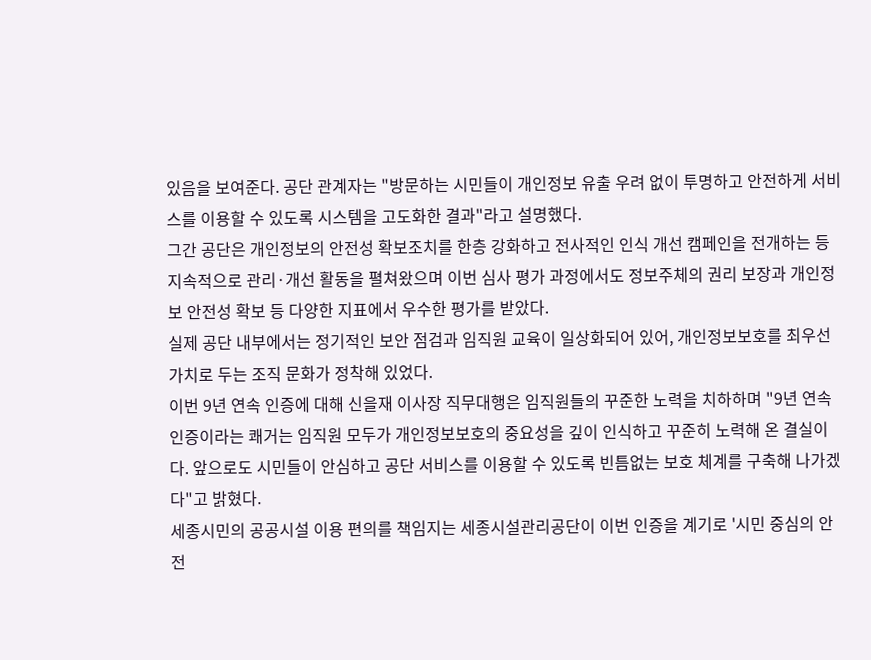있음을 보여준다. 공단 관계자는 "방문하는 시민들이 개인정보 유출 우려 없이 투명하고 안전하게 서비스를 이용할 수 있도록 시스템을 고도화한 결과"라고 설명했다.
그간 공단은 개인정보의 안전성 확보조치를 한층 강화하고 전사적인 인식 개선 캠페인을 전개하는 등 지속적으로 관리·개선 활동을 펼쳐왔으며 이번 심사 평가 과정에서도 정보주체의 권리 보장과 개인정보 안전성 확보 등 다양한 지표에서 우수한 평가를 받았다.
실제 공단 내부에서는 정기적인 보안 점검과 임직원 교육이 일상화되어 있어, 개인정보보호를 최우선 가치로 두는 조직 문화가 정착해 있었다.
이번 9년 연속 인증에 대해 신을재 이사장 직무대행은 임직원들의 꾸준한 노력을 치하하며 "9년 연속 인증이라는 쾌거는 임직원 모두가 개인정보보호의 중요성을 깊이 인식하고 꾸준히 노력해 온 결실이다. 앞으로도 시민들이 안심하고 공단 서비스를 이용할 수 있도록 빈틈없는 보호 체계를 구축해 나가겠다"고 밝혔다.
세종시민의 공공시설 이용 편의를 책임지는 세종시설관리공단이 이번 인증을 계기로 '시민 중심의 안전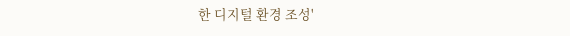한 디지털 환경 조성'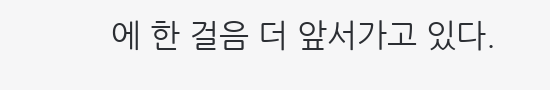에 한 걸음 더 앞서가고 있다.